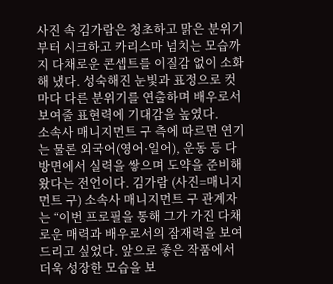사진 속 김가람은 청초하고 맑은 분위기부터 시크하고 카리스마 넘치는 모습까지 다채로운 콘셉트를 이질감 없이 소화해 냈다. 성숙해진 눈빛과 표정으로 컷마다 다른 분위기를 연출하며 배우로서 보여줄 표현력에 기대감을 높였다.
소속사 매니지먼트 구 측에 따르면 연기는 물론 외국어(영어·일어), 운동 등 다방면에서 실력을 쌓으며 도약을 준비해 왔다는 전언이다. 김가람 (사진=매니지먼트 구) 소속사 매니지먼트 구 관계자는 “이번 프로필을 통해 그가 가진 다채로운 매력과 배우로서의 잠재력을 보여드리고 싶었다. 앞으로 좋은 작품에서 더욱 성장한 모습을 보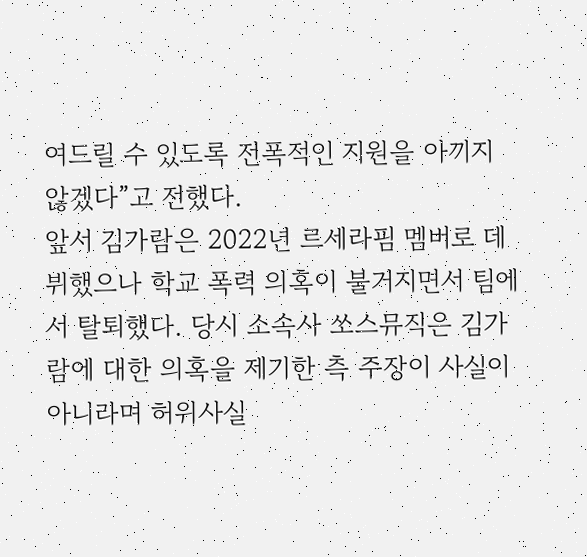여드릴 수 있도록 전폭적인 지원을 아끼지 않겠다”고 전했다.
앞서 김가람은 2022년 르세라핌 멤버로 데뷔했으나 학교 폭력 의혹이 불거지면서 팀에서 탈퇴했다. 당시 소속사 쏘스뮤직은 김가람에 대한 의혹을 제기한 측 주장이 사실이 아니라며 허위사실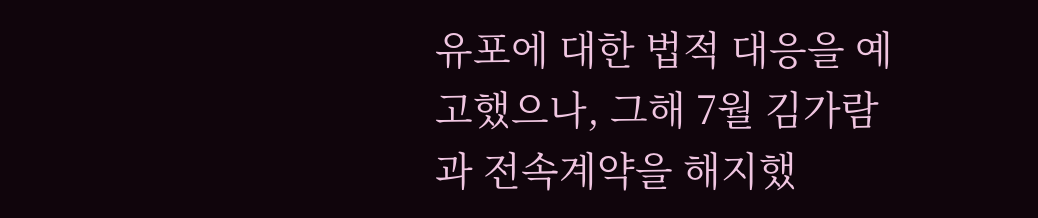유포에 대한 법적 대응을 예고했으나, 그해 7월 김가람과 전속계약을 해지했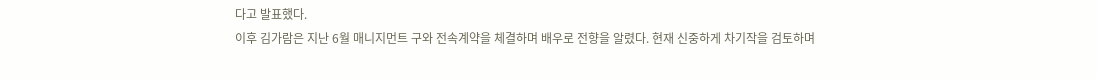다고 발표했다.
이후 김가람은 지난 6월 매니지먼트 구와 전속계약을 체결하며 배우로 전향을 알렸다. 현재 신중하게 차기작을 검토하며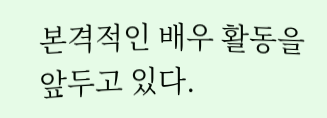본격적인 배우 활동을 앞두고 있다.